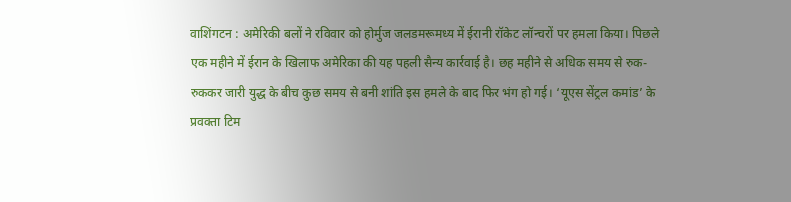वाशिंगटन : अमेरिकी बलों ने रविवार को होर्मुज जलडमरूमध्य में ईरानी रॉकेट लॉन्चरों पर हमला किया। पिछले एक महीने में ईरान के खिलाफ अमेरिका की यह पहली सैन्य कार्रवाई है। छह महीने से अधिक समय से रुक-रुककर जारी युद्ध के बीच कुछ समय से बनी शांति इस हमले के बाद फिर भंग हो गई। ‘यूएस सेंट्रल कमांड’ के प्रवक्ता टिम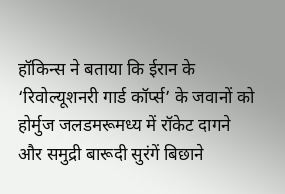हॉकिन्स ने बताया कि ईरान के ‘रिवोल्यूशनरी गार्ड कॉर्प्स’ के जवानों को होर्मुज जलडमरूमध्य में रॉकेट दागने और समुद्री बारूदी सुरंगें बिछाने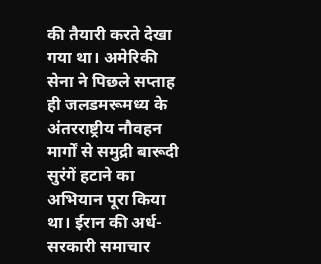की तैयारी करते देखा गया था। अमेरिकी सेना ने पिछले सप्ताह ही जलडमरूमध्य के अंतरराष्ट्रीय नौवहन मार्गों से समुद्री बारूदी सुरंगें हटाने का अभियान पूरा किया था। ईरान की अर्ध-सरकारी समाचार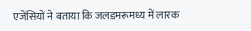एजेंसियों ने बताया कि जलडमरूमध्य में लारक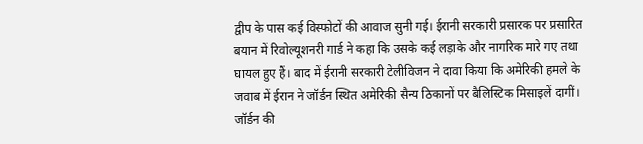द्वीप के पास कई विस्फोटों की आवाज सुनी गई। ईरानी सरकारी प्रसारक पर प्रसारित बयान में रिवोल्यूशनरी गार्ड ने कहा कि उसके कई लड़ाके और नागरिक मारे गए तथा घायल हुए हैं। बाद में ईरानी सरकारी टेलीविजन ने दावा किया कि अमेरिकी हमले के जवाब में ईरान ने जॉर्डन स्थित अमेरिकी सैन्य ठिकानों पर बैलिस्टिक मिसाइलें दागीं। जॉर्डन की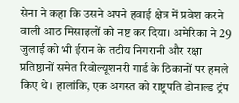सेना ने कहा कि उसने अपने हवाई क्षेत्र में प्रवेश करने वाली आठ मिसाइलों को नष्ट कर दिया। अमेरिका ने 29 जुलाई को भी ईरान के तटीय निगरानी और रक्षा प्रतिष्ठानों समेत रिवोल्यूशनरी गार्ड के ठिकानों पर हमले किए थे। हालांकि, एक अगस्त को राष्ट्रपति डोनाल्ड ट्रंप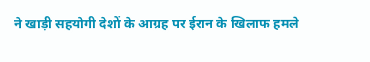ने खाड़ी सहयोगी देशों के आग्रह पर ईरान के खिलाफ हमले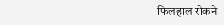फिलहाल रोकने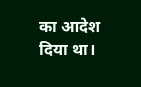का आदेश दिया था।